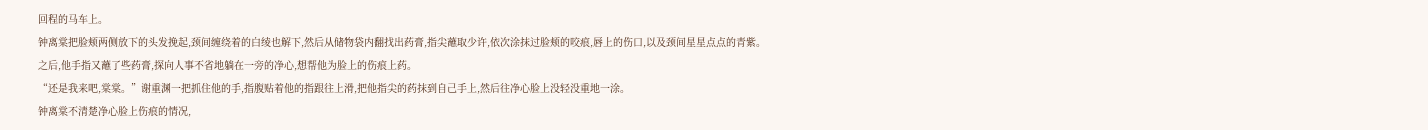回程的马车上。
钟离棠把脸颊两侧放下的头发挽起,颈间缠绕着的白绫也解下,然后从储物袋内翻找出药膏,指尖蘸取少许,依次涂抹过脸颊的咬痕,唇上的伤口,以及颈间星星点点的青紫。
之后,他手指又蘸了些药膏,探向人事不省地躺在一旁的净心,想帮他为脸上的伤痕上药。
“还是我来吧,棠棠。”谢重渊一把抓住他的手,指腹贴着他的指跟往上滑,把他指尖的药抹到自己手上,然后往净心脸上没轻没重地一涂。
钟离棠不清楚净心脸上伤痕的情况,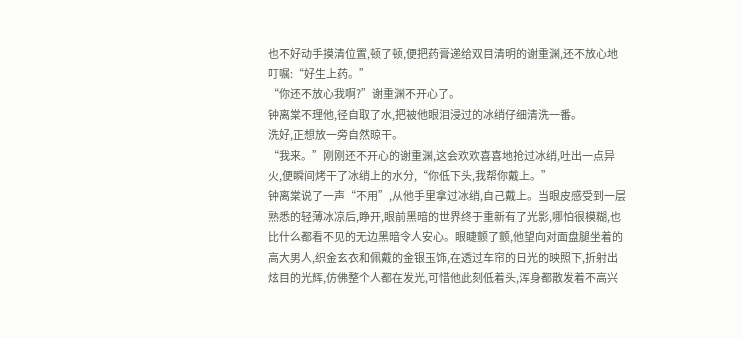也不好动手摸清位置,顿了顿,便把药膏递给双目清明的谢重渊,还不放心地叮嘱:“好生上药。”
“你还不放心我啊?”谢重渊不开心了。
钟离棠不理他,径自取了水,把被他眼泪浸过的冰绡仔细清洗一番。
洗好,正想放一旁自然晾干。
“我来。”刚刚还不开心的谢重渊,这会欢欢喜喜地抢过冰绡,吐出一点异火,便瞬间烤干了冰绡上的水分,“你低下头,我帮你戴上。”
钟离棠说了一声“不用”,从他手里拿过冰绡,自己戴上。当眼皮感受到一层熟悉的轻薄冰凉后,睁开,眼前黑暗的世界终于重新有了光影,哪怕很模糊,也比什么都看不见的无边黑暗令人安心。眼睫颤了颤,他望向对面盘腿坐着的高大男人,织金玄衣和佩戴的金银玉饰,在透过车帘的日光的映照下,折射出炫目的光辉,仿佛整个人都在发光,可惜他此刻低着头,浑身都散发着不高兴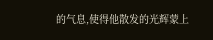的气息,使得他散发的光辉蒙上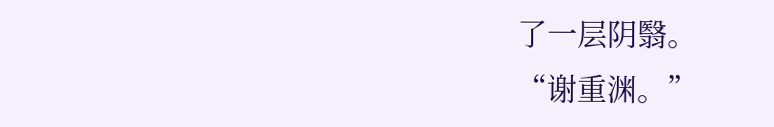了一层阴翳。
“谢重渊。”